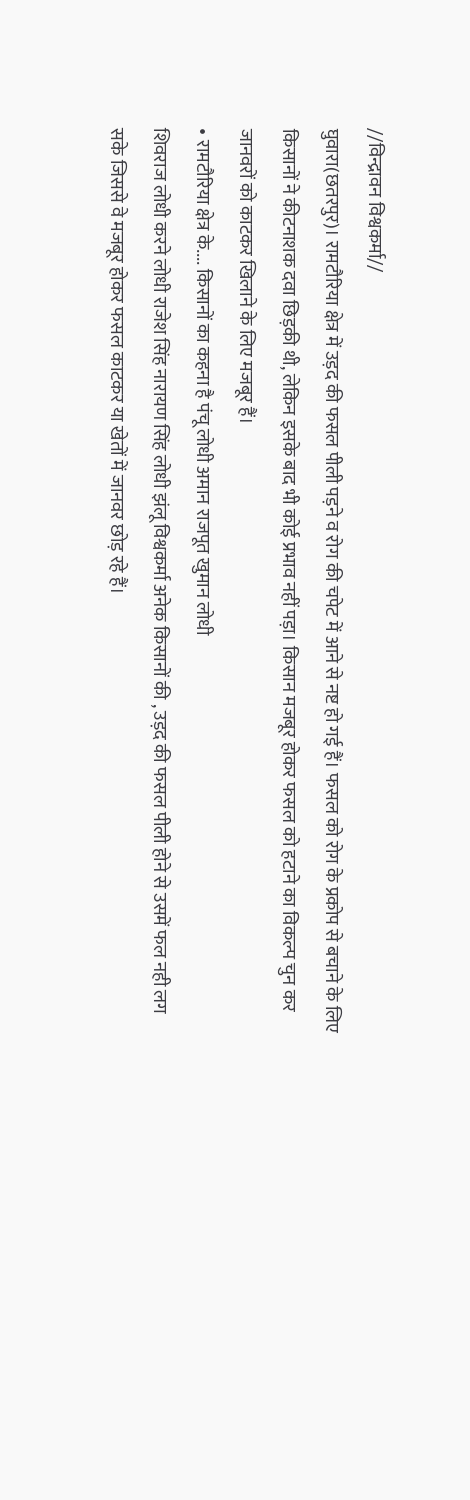//विन्द्रावन विश्वकर्मा//
घुवारा(छतरपुर)। रामटौरिया क्षेत्र में उड़द की फसल पीली पड़ने व रोग की चपेट में आने से नष्ट हो गई हैं। फसल को रोग के प्रकोप से बचाने के लिए किसानों ने कीटनाशक दवा छिड़की थी, लेकिन इसके बाद भी कोई प्रभाव नहीं पड़ा। किसान मजबूर होकर फसल को हटाने का विकल्प चुन कर जानवरों को काटकर खिलाने के लिए मजबूर हैं।
• रामटौरिया क्षेत्र के.... किसानों का कहना है पंचू लोधी अमान राजपूत खुमान लोधी
शिवराज लोधी करने लोधी राजेश सिंह नारायण सिंह लोधी झंलू विश्वकर्मा अनेक किसानों की , उड़द की फसल पीली होने से उसमें फल नही लग सके जिससे वे मजबूर होकर फसल काटकर या खेतों में जानवर छोड़ रहे हैं।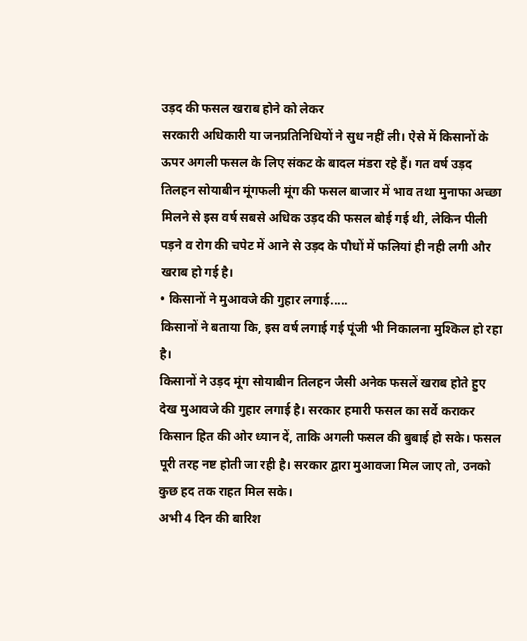उड़द की फसल खराब होने को लेकर
सरकारी अधिकारी या जनप्रतिनिधियों ने सुध नहीं ली। ऐसे में किसानों के ऊपर अगली फसल के लिए संकट के बादल मंडरा रहे हैं। गत वर्ष उड़द तिलहन सोयाबीन मूंगफली मूंग की फसल बाजार में भाव तथा मुनाफा अच्छा मिलने से इस वर्ष सबसे अधिक उड़द की फसल बोई गई थी, लेकिन पीली पड़ने व रोग की चपेट में आने से उड़द के पौधों में फलियां ही नही लगी और खराब हो गई है।
• किसानों ने मुआवजे की गुहार लगाई.....
किसानों ने बताया कि, इस वर्ष लगाई गई पूंजी भी निकालना मुश्किल हो रहा है।
किसानों ने उड़द मूंग सोयाबीन तिलहन जैसी अनेक फसलें खराब होते हुए देख मुआवजे की गुहार लगाई है। सरकार हमारी फसल का सर्वे कराकर किसान हित की ओर ध्यान दें, ताकि अगली फसल की बुबाई हो सके। फसल पूरी तरह नष्ट होती जा रही है। सरकार द्वारा मुआवजा मिल जाए तो, उनको कुछ हद तक राहत मिल सके।
अभी 4 दिन की बारिश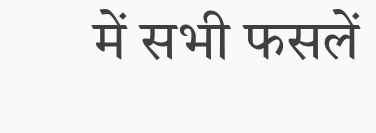में सभी फसलें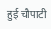हुई चौपाटी